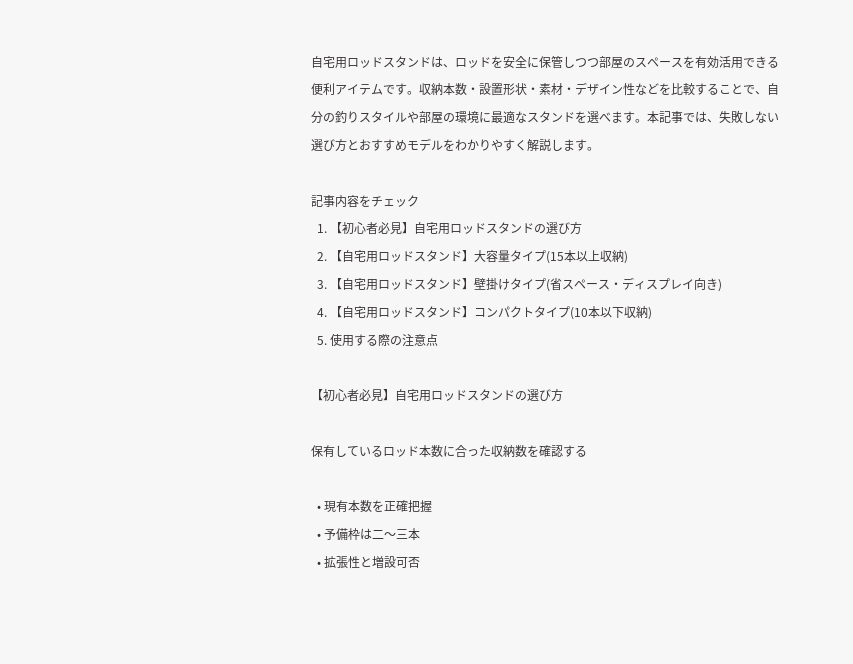自宅用ロッドスタンドは、ロッドを安全に保管しつつ部屋のスペースを有効活用できる便利アイテムです。収納本数・設置形状・素材・デザイン性などを比較することで、自分の釣りスタイルや部屋の環境に最適なスタンドを選べます。本記事では、失敗しない選び方とおすすめモデルをわかりやすく解説します。

記事内容をチェック
  1. 【初心者必見】自宅用ロッドスタンドの選び方
  2. 【自宅用ロッドスタンド】大容量タイプ(15本以上収納)
  3. 【自宅用ロッドスタンド】壁掛けタイプ(省スペース・ディスプレイ向き)
  4. 【自宅用ロッドスタンド】コンパクトタイプ(10本以下収納)
  5. 使用する際の注意点

【初心者必見】自宅用ロッドスタンドの選び方

保有しているロッド本数に合った収納数を確認する

  • 現有本数を正確把握
  • 予備枠は二〜三本
  • 拡張性と増設可否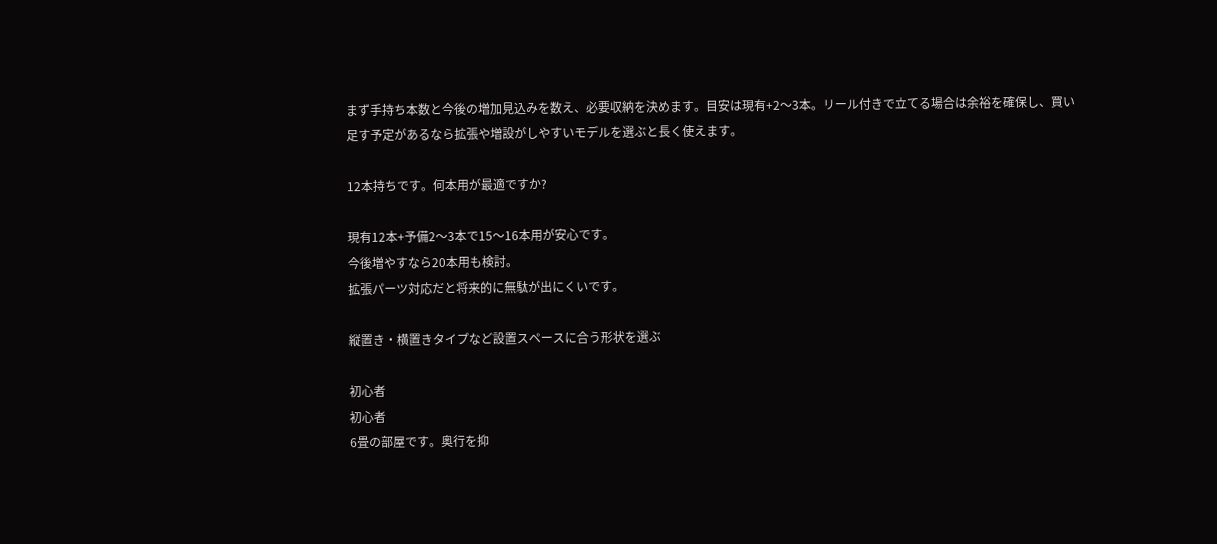まず手持ち本数と今後の増加見込みを数え、必要収納を決めます。目安は現有+2〜3本。リール付きで立てる場合は余裕を確保し、買い足す予定があるなら拡張や増設がしやすいモデルを選ぶと長く使えます。

12本持ちです。何本用が最適ですか?

現有12本+予備2〜3本で15〜16本用が安心です。
今後増やすなら20本用も検討。
拡張パーツ対応だと将来的に無駄が出にくいです。

縦置き・横置きタイプなど設置スペースに合う形状を選ぶ

初心者
初心者
6畳の部屋です。奥行を抑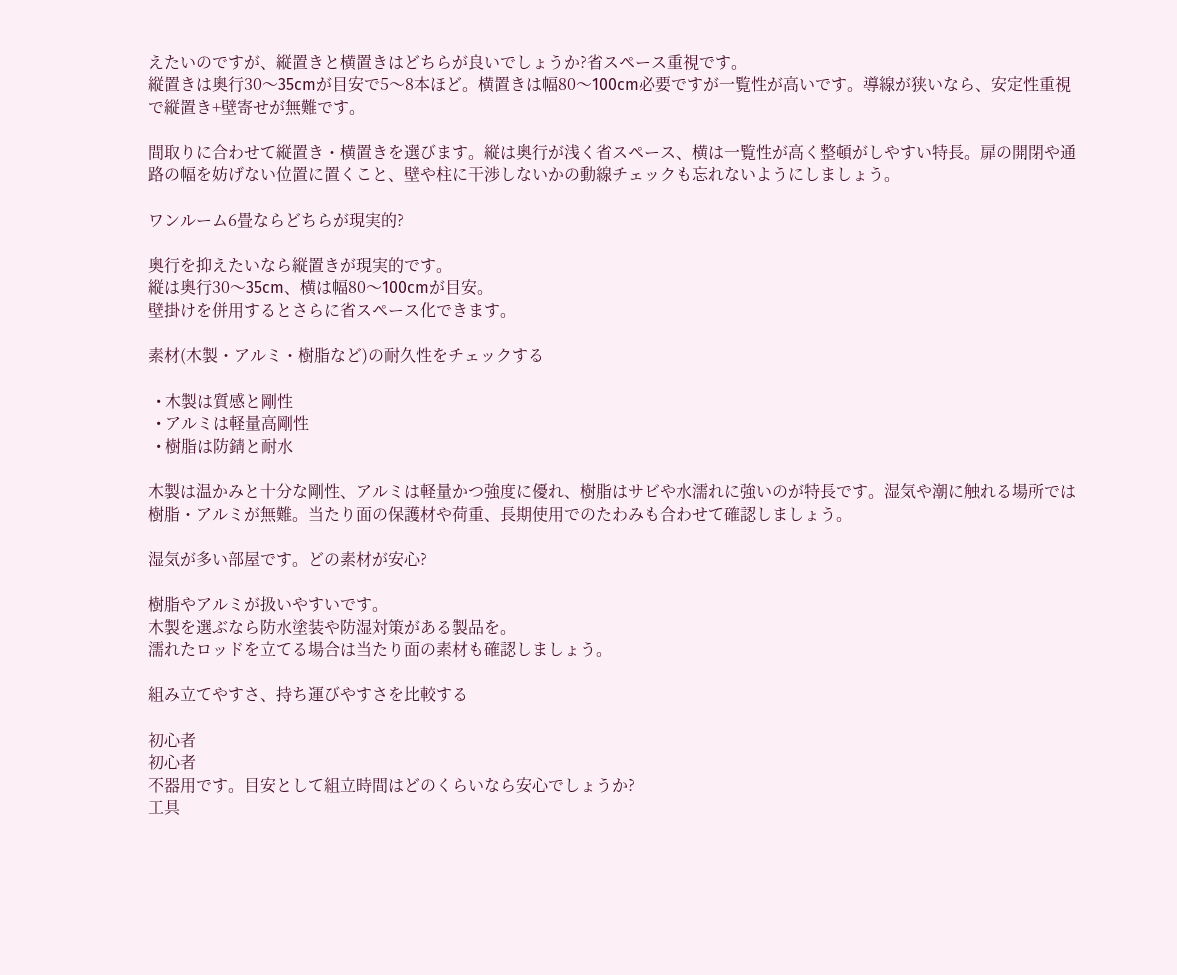えたいのですが、縦置きと横置きはどちらが良いでしょうか?省スペース重視です。
縦置きは奥行30〜35cmが目安で5〜8本ほど。横置きは幅80〜100cm必要ですが一覧性が高いです。導線が狭いなら、安定性重視で縦置き+壁寄せが無難です。

間取りに合わせて縦置き・横置きを選びます。縦は奥行が浅く省スペース、横は一覧性が高く整頓がしやすい特長。扉の開閉や通路の幅を妨げない位置に置くこと、壁や柱に干渉しないかの動線チェックも忘れないようにしましょう。

ワンルーム6畳ならどちらが現実的?

奥行を抑えたいなら縦置きが現実的です。
縦は奥行30〜35cm、横は幅80〜100cmが目安。
壁掛けを併用するとさらに省スペース化できます。

素材(木製・アルミ・樹脂など)の耐久性をチェックする

  • 木製は質感と剛性
  • アルミは軽量高剛性
  • 樹脂は防錆と耐水

木製は温かみと十分な剛性、アルミは軽量かつ強度に優れ、樹脂はサビや水濡れに強いのが特長です。湿気や潮に触れる場所では樹脂・アルミが無難。当たり面の保護材や荷重、長期使用でのたわみも合わせて確認しましょう。

湿気が多い部屋です。どの素材が安心?

樹脂やアルミが扱いやすいです。
木製を選ぶなら防水塗装や防湿対策がある製品を。
濡れたロッドを立てる場合は当たり面の素材も確認しましょう。

組み立てやすさ、持ち運びやすさを比較する

初心者
初心者
不器用です。目安として組立時間はどのくらいなら安心でしょうか?
工具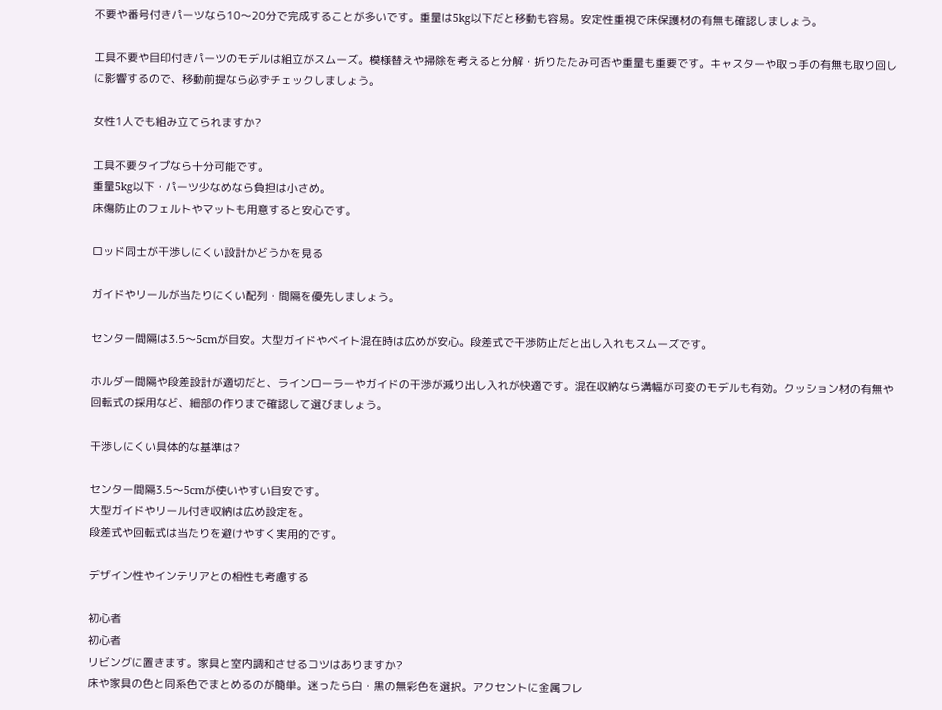不要や番号付きパーツなら10〜20分で完成することが多いです。重量は5kg以下だと移動も容易。安定性重視で床保護材の有無も確認しましょう。

工具不要や目印付きパーツのモデルは組立がスムーズ。模様替えや掃除を考えると分解・折りたたみ可否や重量も重要です。キャスターや取っ手の有無も取り回しに影響するので、移動前提なら必ずチェックしましょう。

女性1人でも組み立てられますか?

工具不要タイプなら十分可能です。
重量5kg以下・パーツ少なめなら負担は小さめ。
床傷防止のフェルトやマットも用意すると安心です。

ロッド同士が干渉しにくい設計かどうかを見る

ガイドやリールが当たりにくい配列・間隔を優先しましょう。

センター間隔は3.5〜5cmが目安。大型ガイドやベイト混在時は広めが安心。段差式で干渉防止だと出し入れもスムーズです。

ホルダー間隔や段差設計が適切だと、ラインローラーやガイドの干渉が減り出し入れが快適です。混在収納なら溝幅が可変のモデルも有効。クッション材の有無や回転式の採用など、細部の作りまで確認して選びましょう。

干渉しにくい具体的な基準は?

センター間隔3.5〜5cmが使いやすい目安です。
大型ガイドやリール付き収納は広め設定を。
段差式や回転式は当たりを避けやすく実用的です。

デザイン性やインテリアとの相性も考慮する

初心者
初心者
リビングに置きます。家具と室内調和させるコツはありますか?
床や家具の色と同系色でまとめるのが簡単。迷ったら白・黒の無彩色を選択。アクセントに金属フレ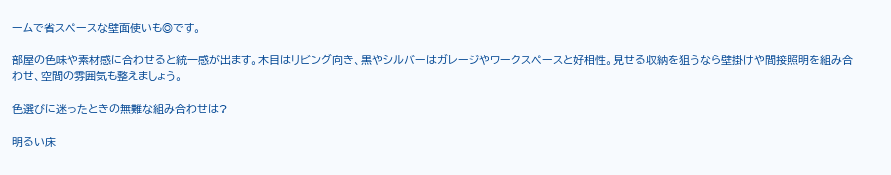ームで省スペースな壁面使いも◎です。

部屋の色味や素材感に合わせると統一感が出ます。木目はリビング向き、黒やシルバーはガレージやワークスペースと好相性。見せる収納を狙うなら壁掛けや間接照明を組み合わせ、空間の雰囲気も整えましょう。

色選びに迷ったときの無難な組み合わせは?

明るい床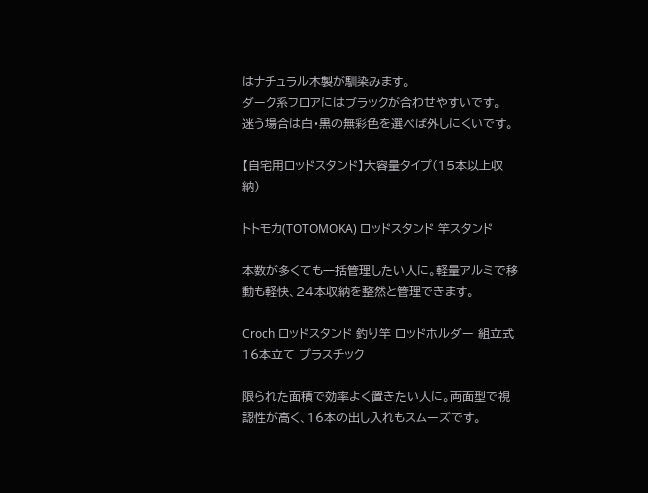はナチュラル木製が馴染みます。
ダーク系フロアにはブラックが合わせやすいです。
迷う場合は白・黒の無彩色を選べば外しにくいです。

【自宅用ロッドスタンド】大容量タイプ(15本以上収納)

トトモカ(TOTOMOKA) ロッドスタンド 竿スタンド

本数が多くても一括管理したい人に。軽量アルミで移動も軽快、24本収納を整然と管理できます。

Croch ロッドスタンド 釣り竿 ロッドホルダー 組立式 16本立て プラスチック

限られた面積で効率よく置きたい人に。両面型で視認性が高く、16本の出し入れもスムーズです。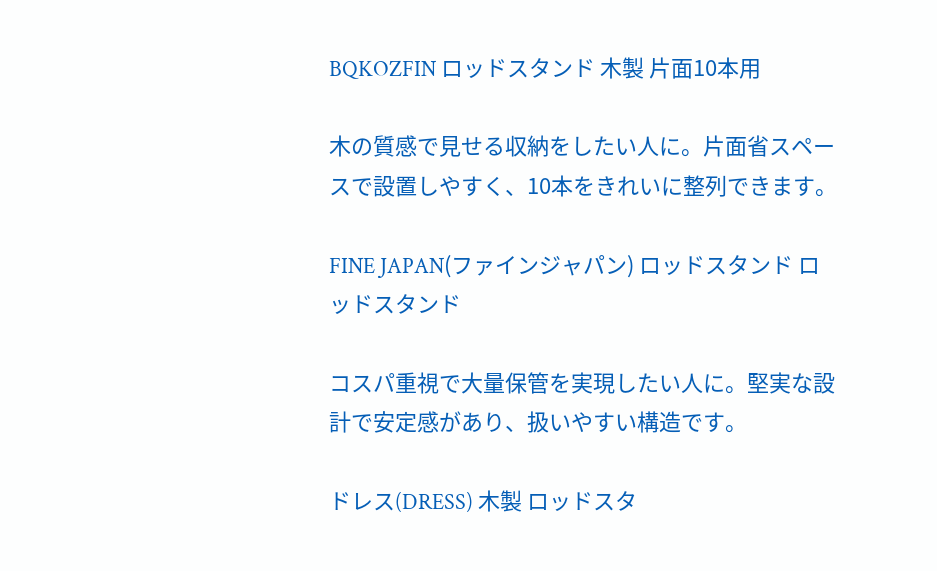BQKOZFIN ロッドスタンド 木製 片面10本用

木の質感で見せる収納をしたい人に。片面省スペースで設置しやすく、10本をきれいに整列できます。

FINE JAPAN(ファインジャパン) ロッドスタンド ロッドスタンド

コスパ重視で大量保管を実現したい人に。堅実な設計で安定感があり、扱いやすい構造です。

ドレス(DRESS) 木製 ロッドスタ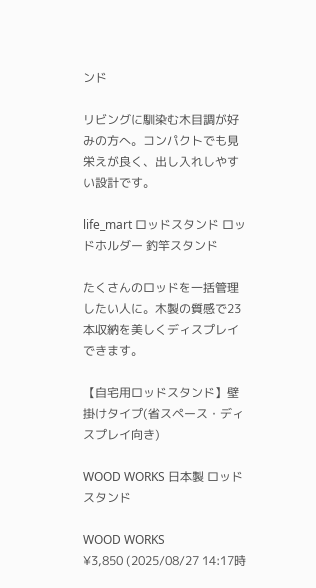ンド

リビングに馴染む木目調が好みの方へ。コンパクトでも見栄えが良く、出し入れしやすい設計です。

life_mart ロッドスタンド ロッドホルダー 釣竿スタンド

たくさんのロッドを一括管理したい人に。木製の質感で23本収納を美しくディスプレイできます。

【自宅用ロッドスタンド】壁掛けタイプ(省スペース・ディスプレイ向き)

WOOD WORKS 日本製 ロッドスタンド

WOOD WORKS
¥3,850 (2025/08/27 14:17時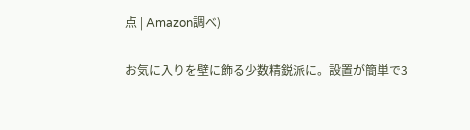点 | Amazon調べ)

お気に入りを壁に飾る少数精鋭派に。設置が簡単で3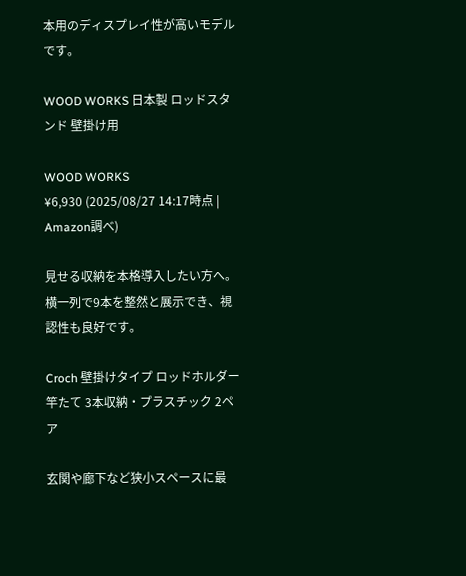本用のディスプレイ性が高いモデルです。

WOOD WORKS 日本製 ロッドスタンド 壁掛け用

WOOD WORKS
¥6,930 (2025/08/27 14:17時点 | Amazon調べ)

見せる収納を本格導入したい方へ。横一列で9本を整然と展示でき、視認性も良好です。

Croch 壁掛けタイプ ロッドホルダー 竿たて 3本収納・プラスチック 2ペア

玄関や廊下など狭小スペースに最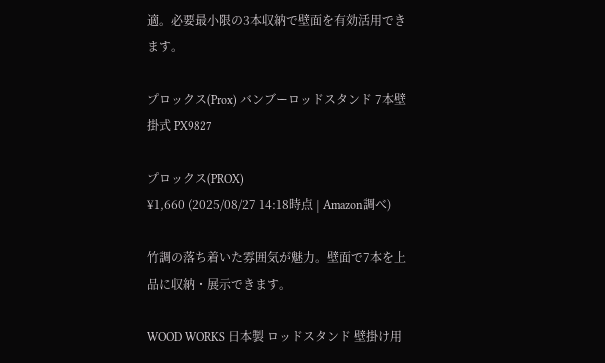適。必要最小限の3本収納で壁面を有効活用できます。

プロックス(Prox) バンブーロッドスタンド 7本壁掛式 PX9827

プロックス(PROX)
¥1,660 (2025/08/27 14:18時点 | Amazon調べ)

竹調の落ち着いた雰囲気が魅力。壁面で7本を上品に収納・展示できます。

WOOD WORKS 日本製 ロッドスタンド 壁掛け用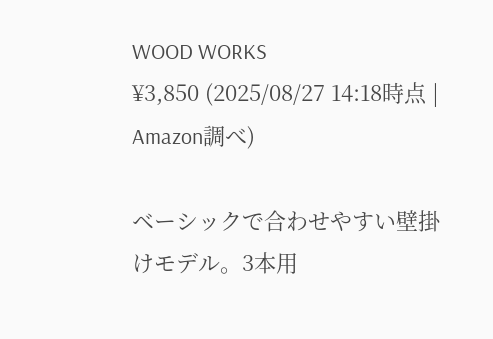WOOD WORKS
¥3,850 (2025/08/27 14:18時点 | Amazon調べ)

ベーシックで合わせやすい壁掛けモデル。3本用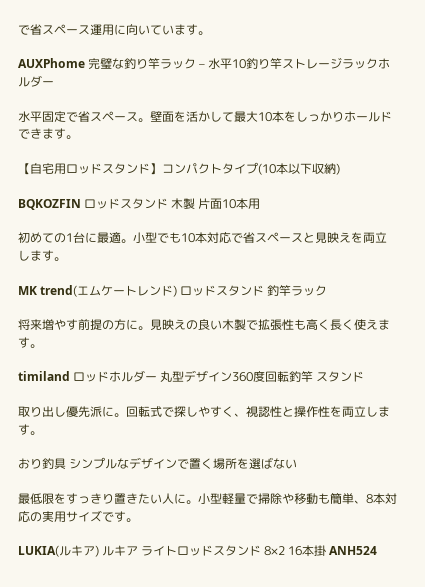で省スペース運用に向いています。

AUXPhome 完璧な釣り竿ラック – 水平10釣り竿ストレージラックホルダー

水平固定で省スペース。壁面を活かして最大10本をしっかりホールドできます。

【自宅用ロッドスタンド】コンパクトタイプ(10本以下収納)

BQKOZFIN ロッドスタンド 木製 片面10本用

初めての1台に最適。小型でも10本対応で省スペースと見映えを両立します。

MK trend(エムケートレンド) ロッドスタンド 釣竿ラック

将来増やす前提の方に。見映えの良い木製で拡張性も高く長く使えます。

timiland ロッドホルダー 丸型デザイン360度回転釣竿 スタンド

取り出し優先派に。回転式で探しやすく、視認性と操作性を両立します。

おり釣具 シンプルなデザインで置く場所を選ばない

最低限をすっきり置きたい人に。小型軽量で掃除や移動も簡単、8本対応の実用サイズです。

LUKIA(ルキア) ルキア ライトロッドスタンド 8×2 16本掛 ANH524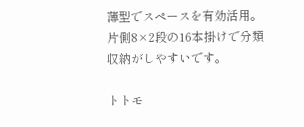薄型でスペースを有効活用。片側8×2段の16本掛けで分類収納がしやすいです。

トトモ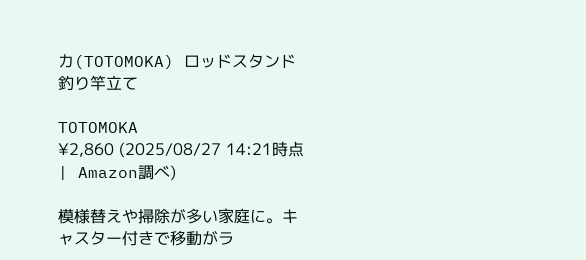カ(TOTOMOKA) ロッドスタンド 釣り竿立て

TOTOMOKA
¥2,860 (2025/08/27 14:21時点 | Amazon調べ)

模様替えや掃除が多い家庭に。キャスター付きで移動がラ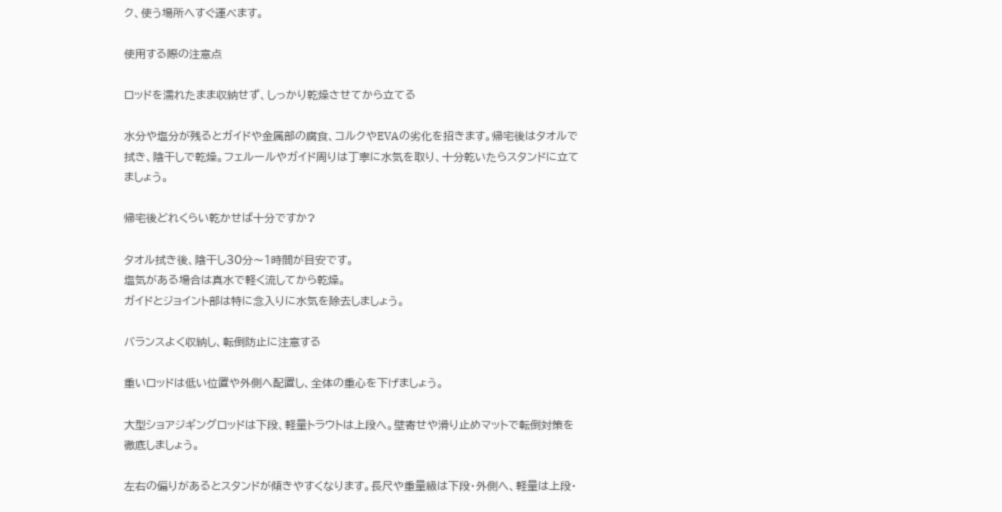ク、使う場所へすぐ運べます。

使用する際の注意点

ロッドを濡れたまま収納せず、しっかり乾燥させてから立てる

水分や塩分が残るとガイドや金属部の腐食、コルクやEVAの劣化を招きます。帰宅後はタオルで拭き、陰干しで乾燥。フェルールやガイド周りは丁寧に水気を取り、十分乾いたらスタンドに立てましょう。

帰宅後どれくらい乾かせば十分ですか?

タオル拭き後、陰干し30分〜1時間が目安です。
塩気がある場合は真水で軽く流してから乾燥。
ガイドとジョイント部は特に念入りに水気を除去しましょう。

バランスよく収納し、転倒防止に注意する

重いロッドは低い位置や外側へ配置し、全体の重心を下げましょう。

大型ショアジギングロッドは下段、軽量トラウトは上段へ。壁寄せや滑り止めマットで転倒対策を徹底しましょう。

左右の偏りがあるとスタンドが傾きやすくなります。長尺や重量級は下段・外側へ、軽量は上段・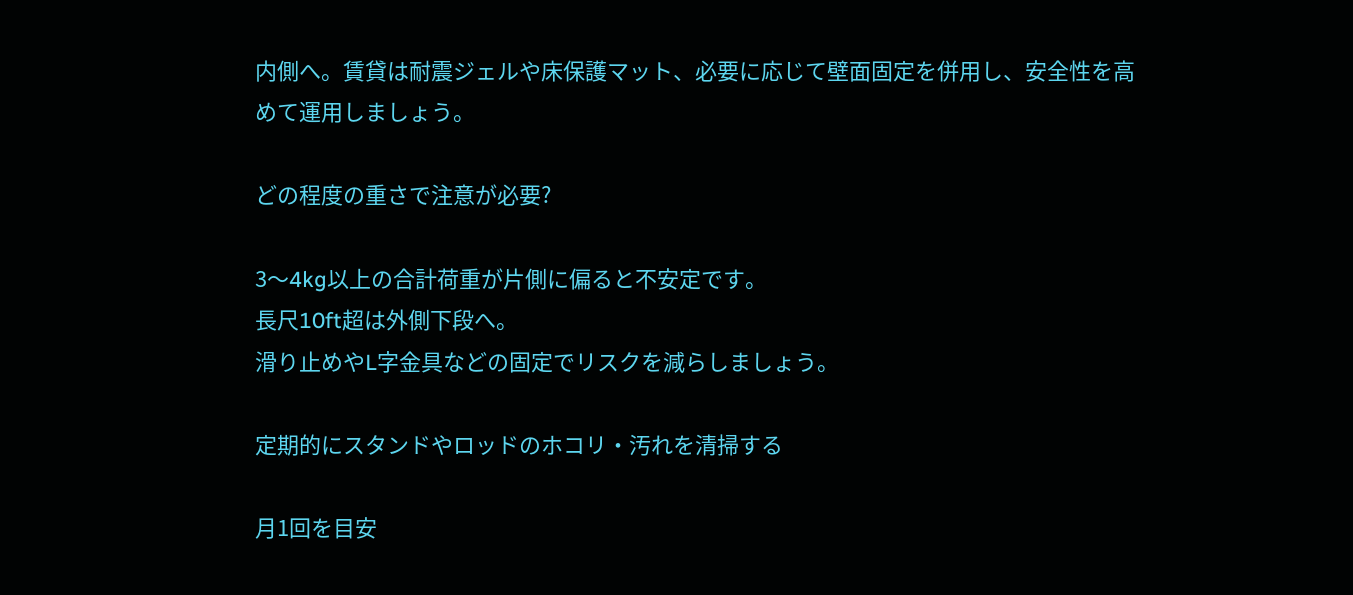内側へ。賃貸は耐震ジェルや床保護マット、必要に応じて壁面固定を併用し、安全性を高めて運用しましょう。

どの程度の重さで注意が必要?

3〜4kg以上の合計荷重が片側に偏ると不安定です。
長尺10ft超は外側下段へ。
滑り止めやL字金具などの固定でリスクを減らしましょう。

定期的にスタンドやロッドのホコリ・汚れを清掃する

月1回を目安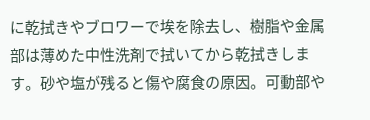に乾拭きやブロワーで埃を除去し、樹脂や金属部は薄めた中性洗剤で拭いてから乾拭きします。砂や塩が残ると傷や腐食の原因。可動部や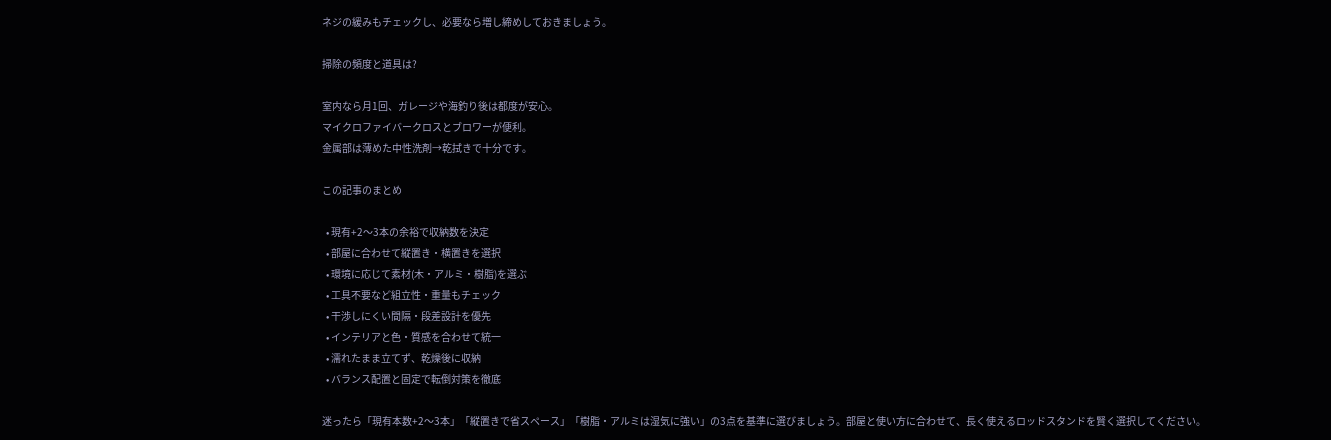ネジの緩みもチェックし、必要なら増し締めしておきましょう。

掃除の頻度と道具は?

室内なら月1回、ガレージや海釣り後は都度が安心。
マイクロファイバークロスとブロワーが便利。
金属部は薄めた中性洗剤→乾拭きで十分です。

この記事のまとめ

  • 現有+2〜3本の余裕で収納数を決定
  • 部屋に合わせて縦置き・横置きを選択
  • 環境に応じて素材(木・アルミ・樹脂)を選ぶ
  • 工具不要など組立性・重量もチェック
  • 干渉しにくい間隔・段差設計を優先
  • インテリアと色・質感を合わせて統一
  • 濡れたまま立てず、乾燥後に収納
  • バランス配置と固定で転倒対策を徹底

迷ったら「現有本数+2〜3本」「縦置きで省スペース」「樹脂・アルミは湿気に強い」の3点を基準に選びましょう。部屋と使い方に合わせて、長く使えるロッドスタンドを賢く選択してください。